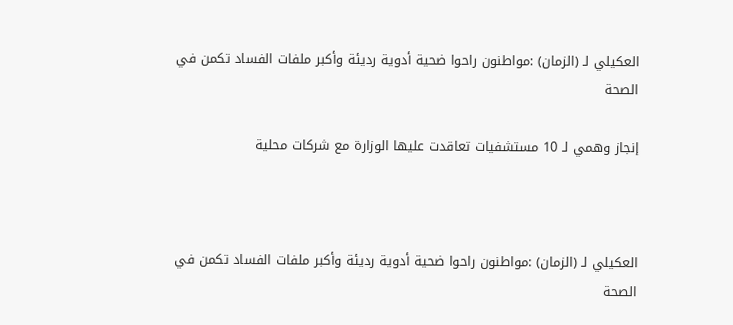العكيلي لـ (الزمان) :مواطنون راحوا ضحية أدوية رديئة وأكبر ملفات الفساد تكمن في الصحة

إنجاز وهمي لـ 10 مستشفيات تعاقدت عليها الوزارة مع شركات محلية



العكيلي لـ (الزمان) :مواطنون راحوا ضحية أدوية رديئة وأكبر ملفات الفساد تكمن في الصحة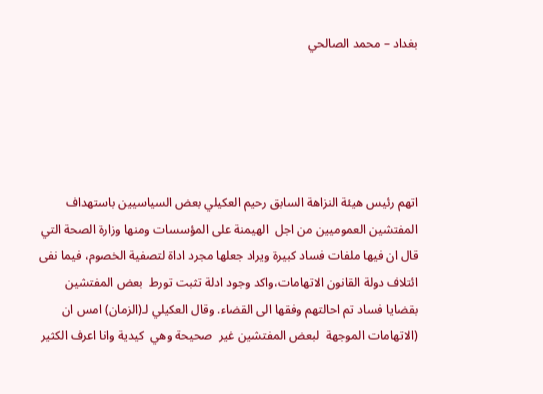بغداد – محمد الصالحي





اتهم رئيس هيئة النزاهة السابق رحيم العكيلي بعض السياسيين باستهداف المفتشين العموميين من اجل  الهيمنة على المؤسسات ومنها وزارة الصحة التي قال ان فيها ملفات فساد كبيرة ويراد جعلها مجرد اداة لتصفية الخصوم، فيما نفى ائتلاف دولة القانون الاتهامات،واكد وجود ادلة تثبت تورط  بعض المفتشين بقضايا فساد تم احالتهم وفقها الى القضاء. وقال العكيلي لـ(الزمان) امس ان (الاتهامات الموجهة  لبعض المفتشين غير  صحيحة وهي  كيدية وانا اعرف الكثير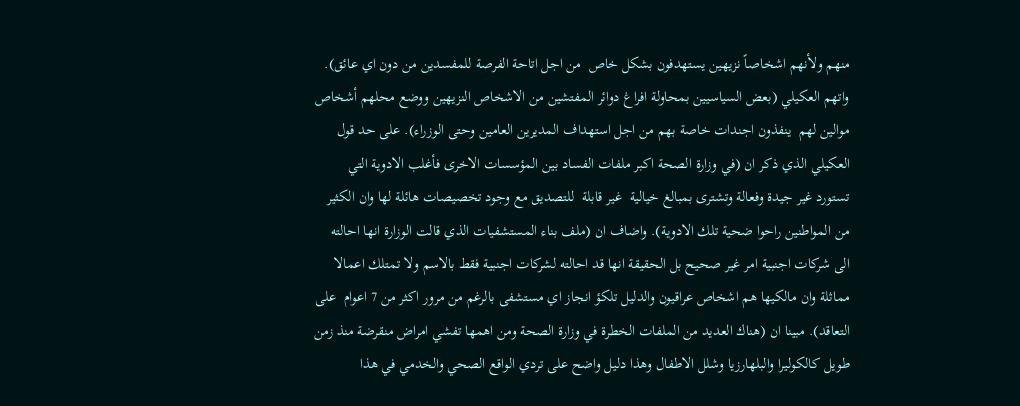منهم ولأنهم اشخاصاً نزيهين يستهدفون بشكل خاص  من اجل اتاحة الفرصة للمفسدين من دون اي عائق). واتهم العكيلي (بعض السياسيين بمحاولة افراغ دوائر المفتشين من الاشخاص النزيهين ووضع محلهم أشخاص موالين لهم  ينفذون اجندات خاصة بهم من اجل استهداف المديرين العامين وحتى الوزراء). على حد قول العكيلي الذي ذكر ان (في وزارة الصحة اكبر ملفات الفساد بين المؤسسات الاخرى فأغلب الادوية التي تستورد غير جيدة وفعالة وتشترى بمبالغ خيالية  غير قابلة  للتصديق مع وجود تخصيصات هائلة لها وان الكثير من المواطنين راحوا ضحية تلك الادوية). واضاف ان (ملف بناء المستشفيات الذي قالت الوزارة انها احالته الى شركات اجنبية امر غير صحيح بل الحقيقة انها قد احالته لشركات اجنبية فقط بالاسم ولا تمتلك اعمالا مماثلة وان مالكيها هم اشخاص عراقيون والدليل تلكؤ انجاز اي مستشفى بالرغم من مرور اكثر من 7 اعوام  على التعاقد). مبينا ان (هناك العديد من الملفات الخطرة في وزارة الصحة ومن اهمها تفشي امراض منقرضة منذ زمن طويل كالكوليرا والبلهارزيا وشلل الاطفال وهذا دليل واضح على تردي الواقع الصحي والخدمي في هذا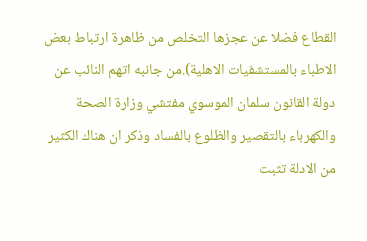القطاع فضلا عن عجزها التخلص من ظاهرة ارتباط بعض الاطباء بالمستشفيات الاهلية).من جانبه اتهم النائب عن دولة القانون سلمان الموسوي مفتشي وزارة الصحة والكهرباء بالتقصير والظلوع بالفساد وذكر ان هناك الكثير من الادلة تثبت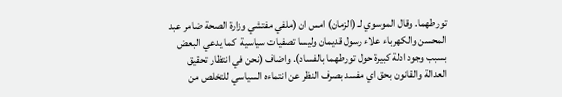تورطهما. وقال الموسوي لـ (الزمان) امس ان (ملفي مفتشي وزارة الصحة ضامر عبد المحسن والكهرباء علاء رسول قديمان وليسا تصفيات سياسية  كما يدعي البعض بسبب وجود ادلة كبيرة حول تورطهما بالفساد). واضاف (نحن في انتظار تحقيق العدالة والقانون بحق اي مفسد بصرف النظر عن انتماءه السياسي للتخلص من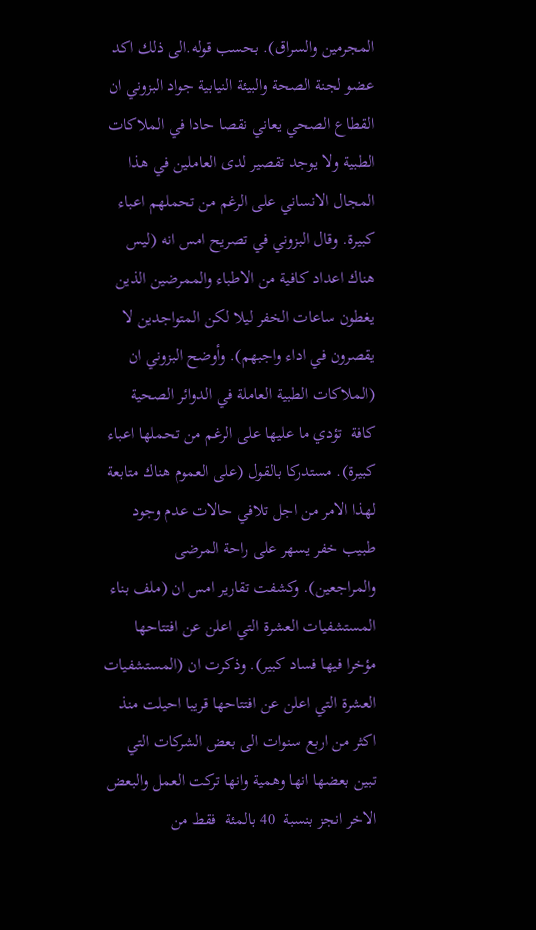المجرمين والسراق). بحسب قوله.الى ذلك اكد عضو لجنة الصحة والبيئة النيابية جواد البزوني ان القطاع الصحي يعاني نقصا حادا في الملاكات الطبية ولا يوجد تقصير لدى العاملين في هذا المجال الانساني على الرغم من تحملهم اعباء كبيرة. وقال البزوني في تصريح امس انه (ليس هناك اعداد كافية من الاطباء والممرضين الذين يغطون ساعات الخفر ليلا لكن المتواجدين لا يقصرون في اداء واجبهم). وأوضح البزوني ان (الملاكات الطبية العاملة في الدوائر الصحية كافة  تؤدي ما عليها على الرغم من تحملها اعباء كبيرة). مستدركا بالقول (على العموم هناك متابعة لهذا الامر من اجل تلافي حالات عدم وجود طبيب خفر يسهر على راحة المرضى والمراجعين). وكشفت تقارير امس ان (ملف بناء المستشفيات العشرة التي اعلن عن افتتاحها مؤخرا فيها فساد كبير). وذكرت ان (المستشفيات العشرة التي اعلن عن افتتاحها قريبا احيلت منذ اكثر من اربع سنوات الى بعض الشركات التي تبين بعضها انها وهمية وانها تركت العمل والبعض الاخر انجز بنسبة  40 بالمئة  فقط من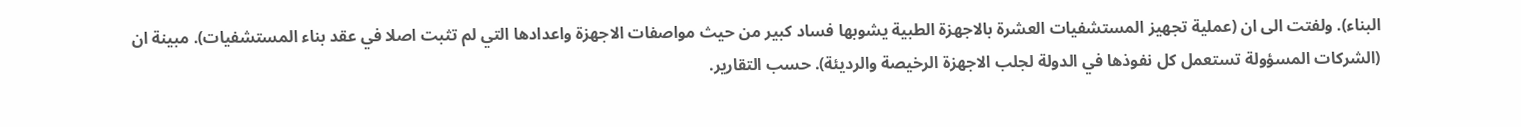البناء). ولفتت الى ان (عملية تجهيز المستشفيات العشرة بالاجهزة الطبية يشوبها فساد كبير من حيث مواصفات الاجهزة واعدادها التي لم تثبت اصلا في عقد بناء المستشفيات). مبينة ان (الشركات المسؤولة تستعمل كل نفوذها في الدولة لجلب الاجهزة الرخيصة والرديئة). حسب التقارير.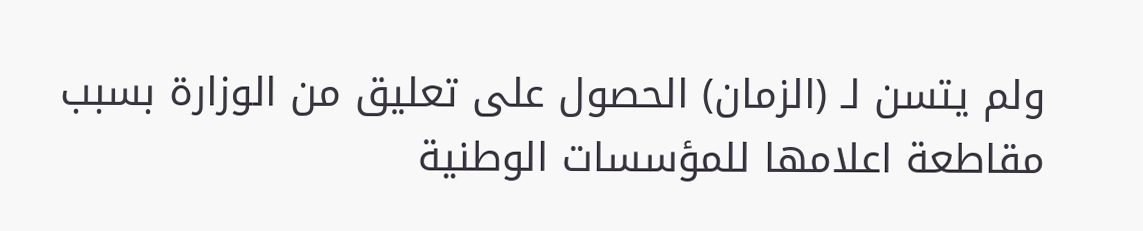ولم يتسن لـ (الزمان) الحصول على تعليق من الوزارة بسبب مقاطعة اعلامها للمؤسسات الوطنية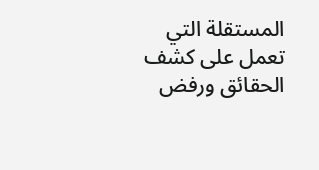المستقلة التي تعمل على كشف الحقائق ورفض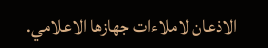الاذعان لاملاءات جهازها الاعلامي.